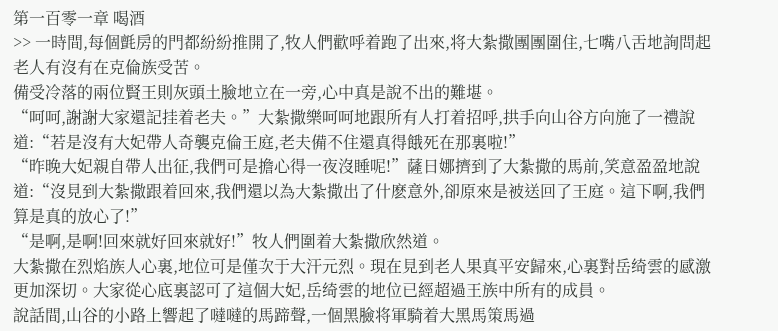第一百零一章 喝酒
>> 一時間,每個氈房的門都紛紛推開了,牧人們歡呼着跑了出來,将大紮撒團團圍住,七嘴八舌地詢問起老人有沒有在克倫族受苦。
備受冷落的兩位賢王則灰頭土臉地立在一旁,心中真是說不出的難堪。
“呵呵,謝謝大家還記挂着老夫。”大紮撒樂呵呵地跟所有人打着招呼,拱手向山谷方向施了一禮說道:“若是沒有大妃帶人奇襲克倫王庭,老夫備不住還真得餓死在那裏啦!”
“昨晚大妃親自帶人出征,我們可是擔心得一夜沒睡呢!”薩日娜擠到了大紮撒的馬前,笑意盈盈地說道:“沒見到大紮撒跟着回來,我們還以為大紮撒出了什麽意外,卻原來是被送回了王庭。這下啊,我們算是真的放心了!”
“是啊,是啊!回來就好回來就好!”牧人們圍着大紮撒欣然道。
大紮撒在烈焰族人心裏,地位可是僅次于大汗元烈。現在見到老人果真平安歸來,心裏對岳绮雲的感激更加深切。大家從心底裏認可了這個大妃,岳绮雲的地位已經超過王族中所有的成員。
說話間,山谷的小路上響起了噠噠的馬蹄聲,一個黑臉将軍騎着大黑馬策馬過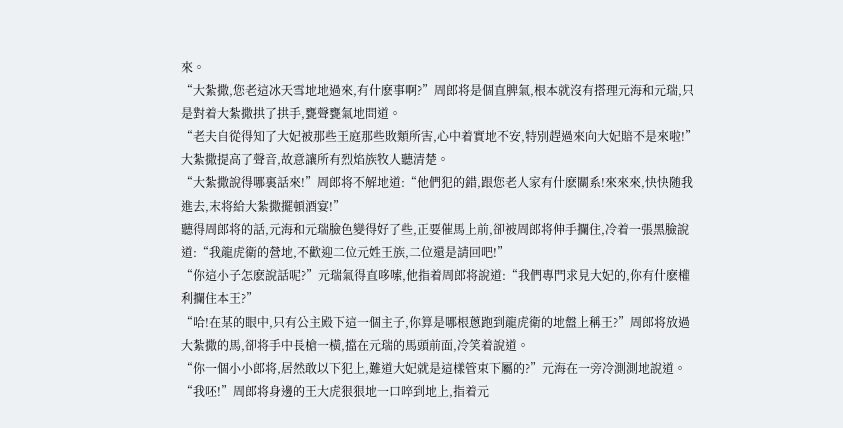來。
“大紮撒,您老這冰天雪地地過來,有什麽事啊?”周郎将是個直脾氣,根本就沒有搭理元海和元瑞,只是對着大紮撒拱了拱手,甕聲甕氣地問道。
“老夫自從得知了大妃被那些王庭那些敗類所害,心中着實地不安,特別趕過來向大妃賠不是來啦!”大紮撒提高了聲音,故意讓所有烈焰族牧人聽清楚。
“大紮撒說得哪裏話來!”周郎将不解地道:“他們犯的錯,跟您老人家有什麽關系!來來來,快快随我進去,末将給大紮撒擺頓酒宴!”
聽得周郎将的話,元海和元瑞臉色變得好了些,正要催馬上前,卻被周郎将伸手攔住,冷着一張黑臉說道:“我龍虎衛的營地,不歡迎二位元姓王族,二位還是請回吧!”
“你這小子怎麽說話呢?”元瑞氣得直哆嗦,他指着周郎将說道:“我們專門求見大妃的,你有什麽權利攔住本王?”
“哈!在某的眼中,只有公主殿下這一個主子,你算是哪根蔥跑到龍虎衛的地盤上稱王?”周郎将放過大紮撒的馬,卻将手中長槍一橫,擋在元瑞的馬頭前面,冷笑着說道。
“你一個小小郎将,居然敢以下犯上,難道大妃就是這樣管束下屬的?”元海在一旁冷測測地說道。
“我呸!”周郎将身邊的王大虎狠狠地一口啐到地上,指着元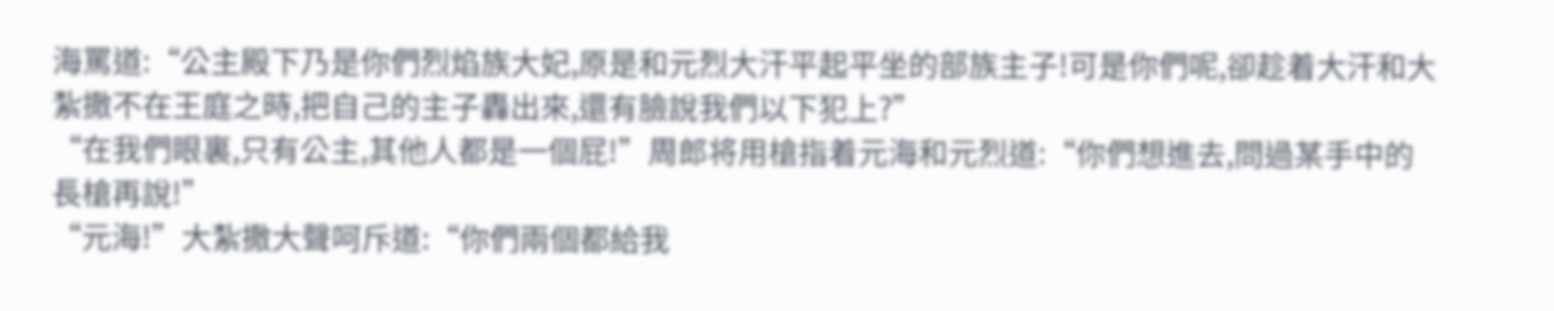海罵道:“公主殿下乃是你們烈焰族大妃,原是和元烈大汗平起平坐的部族主子!可是你們呢,卻趁着大汗和大紮撒不在王庭之時,把自己的主子轟出來,還有臉說我們以下犯上?”
“在我們眼裏,只有公主,其他人都是一個屁!”周郎将用槍指着元海和元烈道:“你們想進去,問過某手中的長槍再說!”
“元海!”大紮撒大聲呵斥道:“你們兩個都給我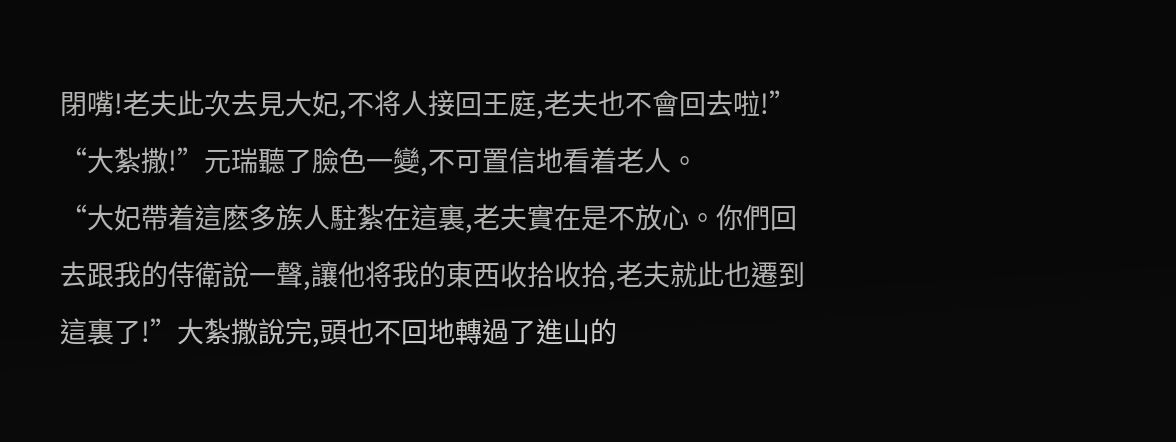閉嘴!老夫此次去見大妃,不将人接回王庭,老夫也不會回去啦!”
“大紮撒!”元瑞聽了臉色一變,不可置信地看着老人。
“大妃帶着這麽多族人駐紮在這裏,老夫實在是不放心。你們回去跟我的侍衛說一聲,讓他将我的東西收拾收拾,老夫就此也遷到這裏了!”大紮撒說完,頭也不回地轉過了進山的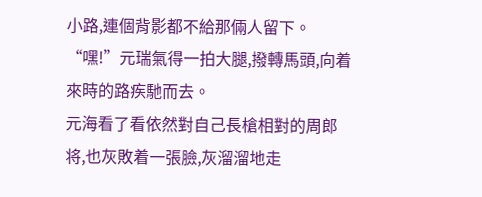小路,連個背影都不給那倆人留下。
“嘿!”元瑞氣得一拍大腿,撥轉馬頭,向着來時的路疾馳而去。
元海看了看依然對自己長槍相對的周郎将,也灰敗着一張臉,灰溜溜地走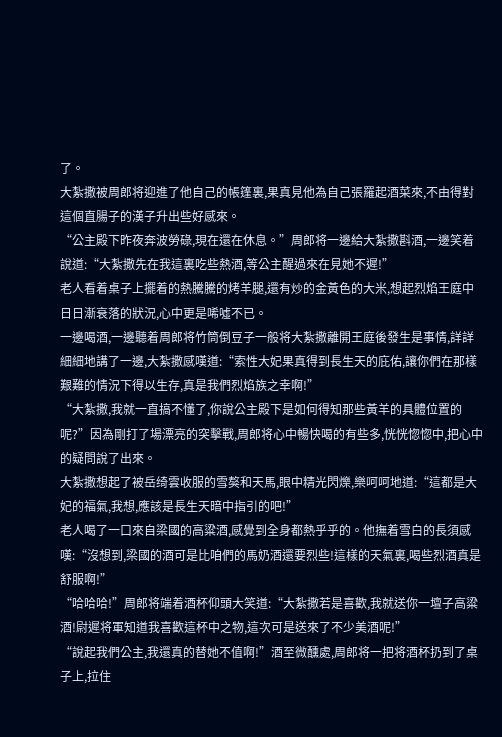了。
大紮撒被周郎将迎進了他自己的帳篷裏,果真見他為自己張羅起酒菜來,不由得對這個直腸子的漢子升出些好感來。
“公主殿下昨夜奔波勞碌,現在還在休息。”周郎将一邊給大紮撒斟酒,一邊笑着說道:“大紮撒先在我這裏吃些熱酒,等公主醒過來在見她不遲!”
老人看着桌子上擺着的熱騰騰的烤羊腿,還有炒的金黃色的大米,想起烈焰王庭中日日漸衰落的狀況,心中更是唏噓不已。
一邊喝酒,一邊聽着周郎将竹筒倒豆子一般将大紮撒離開王庭後發生是事情,詳詳細細地講了一邊,大紮撒感嘆道:“索性大妃果真得到長生天的庇佑,讓你們在那樣艱難的情況下得以生存,真是我們烈焰族之幸啊!”
“大紮撒,我就一直搞不懂了,你說公主殿下是如何得知那些黃羊的具體位置的呢?”因為剛打了場漂亮的突擊戰,周郎将心中暢快喝的有些多,恍恍惚惚中,把心中的疑問說了出來。
大紮撒想起了被岳绮雲收服的雪獒和天馬,眼中精光閃爍,樂呵呵地道:“這都是大妃的福氣,我想,應該是長生天暗中指引的吧!”
老人喝了一口來自梁國的高粱酒,感覺到全身都熱乎乎的。他撫着雪白的長須感嘆:“沒想到,梁國的酒可是比咱們的馬奶酒還要烈些!這樣的天氣裏,喝些烈酒真是舒服啊!”
“哈哈哈!”周郎将端着酒杯仰頭大笑道:“大紮撒若是喜歡,我就送你一壇子高粱酒!尉遲将軍知道我喜歡這杯中之物,這次可是送來了不少美酒呢!”
“說起我們公主,我還真的替她不值啊!”酒至微醺處,周郎将一把将酒杯扔到了桌子上,拉住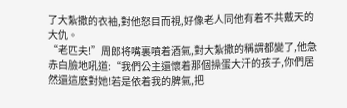了大紮撒的衣袖,對他怒目而視,好像老人同他有着不共戴天的大仇。
“老匹夫!”周郎将嘴裏噴着酒氣,對大紮撒的稱謂都變了,他急赤白臉地吼道:“我們公主還懷着那個操蛋大汗的孩子,你們居然還這麽對她!若是依着我的脾氣,把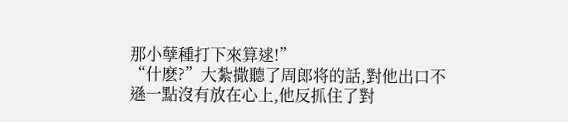那小孽種打下來算逑!”
“什麽?”大紮撒聽了周郎将的話,對他出口不遜一點沒有放在心上,他反抓住了對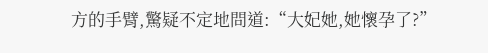方的手臂,驚疑不定地問道:“大妃她,她懷孕了?”